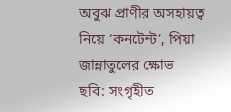অবুঝ প্রাণীর অসহায়ত্ব নিয়ে ‘কনটেন্ট’, পিয়া জান্নাতুলের ক্ষোভ
ছবি: সংগৃহীত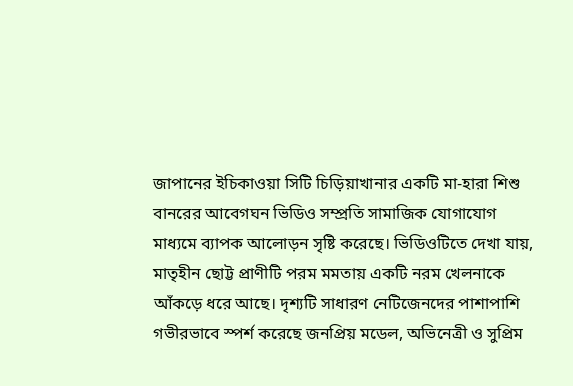জাপানের ইচিকাওয়া সিটি চিড়িয়াখানার একটি মা-হারা শিশু বানরের আবেগঘন ভিডিও সম্প্রতি সামাজিক যোগাযোগ মাধ্যমে ব্যাপক আলোড়ন সৃষ্টি করেছে। ভিডিওটিতে দেখা যায়, মাতৃহীন ছোট্ট প্রাণীটি পরম মমতায় একটি নরম খেলনাকে আঁকড়ে ধরে আছে। দৃশ্যটি সাধারণ নেটিজেনদের পাশাপাশি গভীরভাবে স্পর্শ করেছে জনপ্রিয় মডেল, অভিনেত্রী ও সুপ্রিম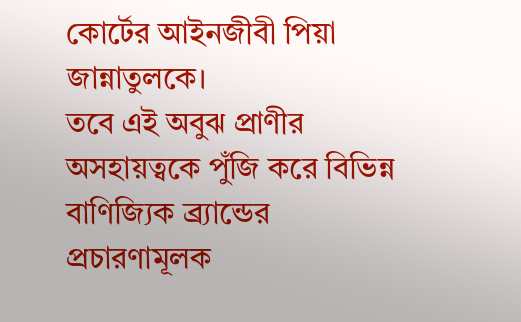কোর্টের আইনজীবী পিয়া জান্নাতুলকে।
তবে এই অবুঝ প্রাণীর অসহায়ত্বকে পুঁজি করে বিভিন্ন বাণিজ্যিক ব্র্যান্ডের প্রচারণামূলক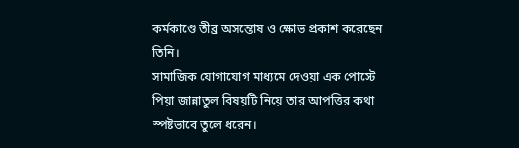কর্মকাণ্ডে তীব্র অসন্তোষ ও ক্ষোভ প্রকাশ করেছেন তিনি।
সামাজিক যোগাযোগ মাধ্যমে দেওয়া এক পোস্টে পিয়া জান্নাতুল বিষয়টি নিয়ে তার আপত্তির কথা স্পষ্টভাবে তুলে ধরেন।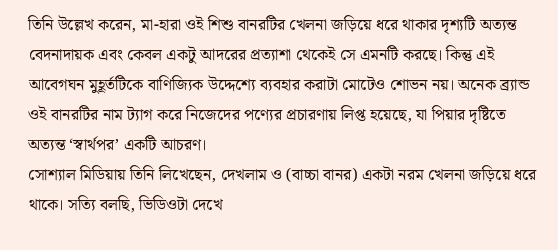তিনি উল্লেখ করেন, মা-হারা ওই শিশু বানরটির খেলনা জড়িয়ে ধরে থাকার দৃশ্যটি অত্যন্ত বেদনাদায়ক এবং কেবল একটু আদরের প্রত্যাশা থেকেই সে এমনটি করছে। কিন্তু এই আবেগঘন মুহূর্তটিকে বাণিজ্যিক উদ্দেশ্যে ব্যবহার করাটা মোটেও শোভন নয়। অনেক ব্র্যান্ড ওই বানরটির নাম ট্যাগ করে নিজেদের পণ্যের প্রচারণায় লিপ্ত হয়েছে, যা পিয়ার দৃষ্টিতে অত্যন্ত ‘স্বার্থপর’ একটি আচরণ।
সোশ্যাল মিডিয়ায় তিনি লিখেছেন, দেখলাম ও (বাচ্চা বানর) একটা নরম খেলনা জড়িয়ে ধরে থাকে। সত্যি বলছি, ভিডিওটা দেখে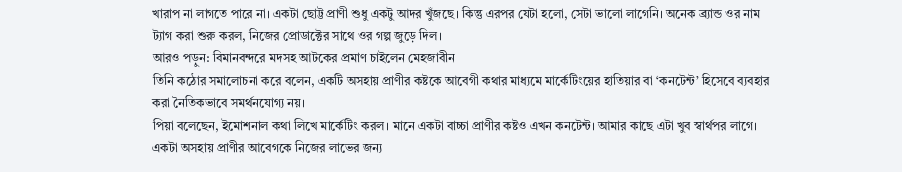খারাপ না লাগতে পারে না। একটা ছোট্ট প্রাণী শুধু একটু আদর খুঁজছে। কিন্তু এরপর যেটা হলো, সেটা ভালো লাগেনি। অনেক ব্র্যান্ড ওর নাম ট্যাগ করা শুরু করল, নিজের প্রোডাক্টের সাথে ওর গল্প জুড়ে দিল।
আরও পড়ুন: বিমানবন্দরে মদসহ আটকের প্রমাণ চাইলেন মেহজাবীন
তিনি কঠোর সমালোচনা করে বলেন, একটি অসহায় প্রাণীর কষ্টকে আবেগী কথার মাধ্যমে মার্কেটিংয়ের হাতিয়ার বা ‘কনটেন্ট’ হিসেবে ব্যবহার করা নৈতিকভাবে সমর্থনযোগ্য নয়।
পিয়া বলেছেন, ইমোশনাল কথা লিখে মার্কেটিং করল। মানে একটা বাচ্চা প্রাণীর কষ্টও এখন কনটেন্ট। আমার কাছে এটা খুব স্বার্থপর লাগে। একটা অসহায় প্রাণীর আবেগকে নিজের লাভের জন্য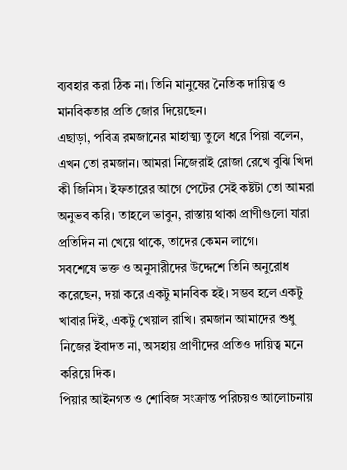ব্যবহার করা ঠিক না। তিনি মানুষের নৈতিক দায়িত্ব ও মানবিকতার প্রতি জোর দিয়েছেন।
এছাড়া, পবিত্র রমজানের মাহাত্ম্য তুলে ধরে পিয়া বলেন, এখন তো রমজান। আমরা নিজেরাই রোজা রেখে বুঝি খিদা কী জিনিস। ইফতারের আগে পেটের সেই কষ্টটা তো আমরা অনুভব করি। তাহলে ভাবুন, রাস্তায় থাকা প্রাণীগুলো যারা প্রতিদিন না খেয়ে থাকে, তাদের কেমন লাগে।
সবশেষে ভক্ত ও অনুসারীদের উদ্দেশে তিনি অনুরোধ করেছেন, দয়া করে একটু মানবিক হই। সম্ভব হলে একটু খাবার দিই, একটু খেয়াল রাখি। রমজান আমাদের শুধু নিজের ইবাদত না, অসহায় প্রাণীদের প্রতিও দায়িত্ব মনে করিয়ে দিক।
পিয়ার আইনগত ও শোবিজ সংক্রান্ত পরিচয়ও আলোচনায়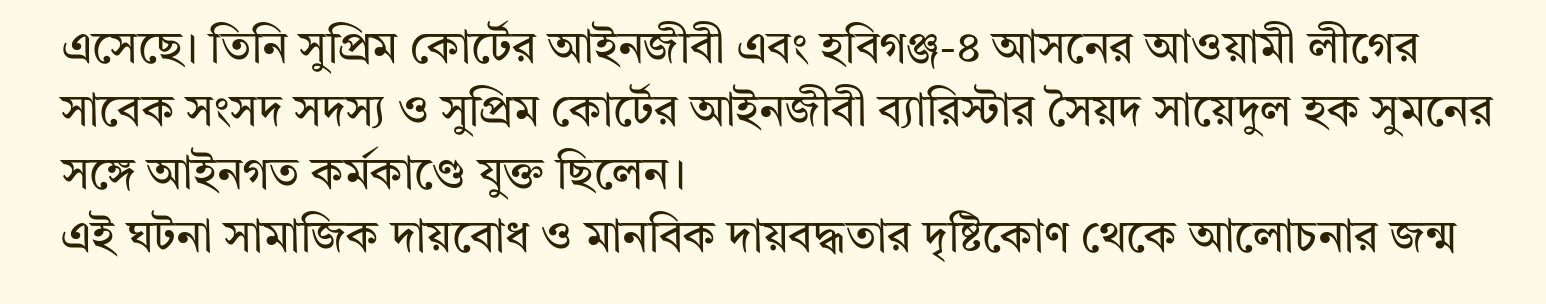এসেছে। তিনি সুপ্রিম কোর্টের আইনজীবী এবং হবিগঞ্জ-৪ আসনের আওয়ামী লীগের সাবেক সংসদ সদস্য ও সুপ্রিম কোর্টের আইনজীবী ব্যারিস্টার সৈয়দ সায়েদুল হক সুমনের সঙ্গে আইনগত কর্মকাণ্ডে যুক্ত ছিলেন।
এই ঘটনা সামাজিক দায়বোধ ও মানবিক দায়বদ্ধতার দৃষ্টিকোণ থেকে আলোচনার জন্ম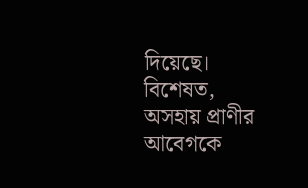দিয়েছে। বিশেষত, অসহায় প্রাণীর আবেগকে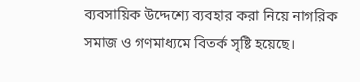ব্যবসায়িক উদ্দেশ্যে ব্যবহার করা নিয়ে নাগরিক সমাজ ও গণমাধ্যমে বিতর্ক সৃষ্টি হয়েছে।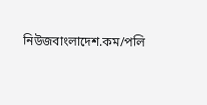নিউজবাংলাদেশ.কম/পলি